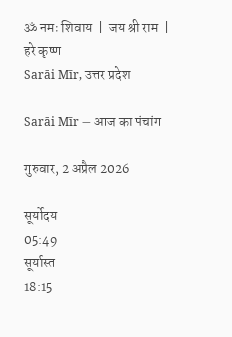ॐ नमः शिवाय  |  जय श्री राम  |  हरे कृष्ण
Sarāi Mīr, उत्तर प्रदेश

Sarāi Mīr — आज का पंचांग

गुरुवार, 2 अप्रैल 2026

सूर्योदय
05:49
सूर्यास्त
18:15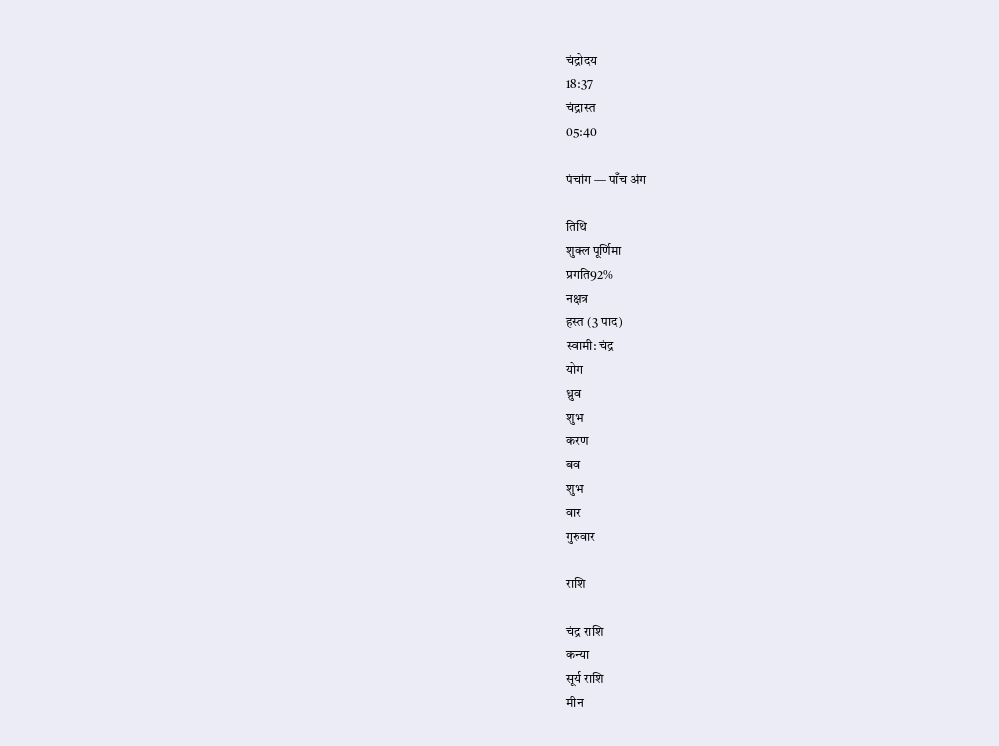चंद्रोदय
18:37
चंद्रास्त
05:40

पंचांग — पाँच अंग

तिथि
शुक्ल पूर्णिमा
प्रगति92%
नक्षत्र
हस्त (3 पाद)
स्वामी: चंद्र
योग
ध्रुव
शुभ
करण
बव
शुभ
वार
गुरुवार

राशि

चंद्र राशि
कन्या
सूर्य राशि
मीन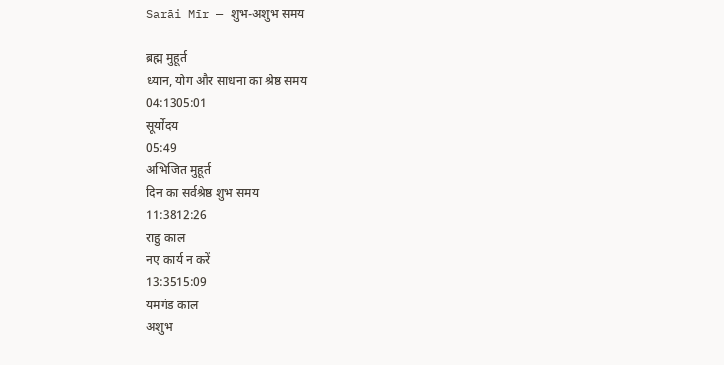Sarāi Mīr — शुभ-अशुभ समय

ब्रह्म मुहूर्त
ध्यान, योग और साधना का श्रेष्ठ समय
04:1305:01
सूर्योदय
05:49
अभिजित मुहूर्त
दिन का सर्वश्रेष्ठ शुभ समय
11:3812:26
राहु काल
नए कार्य न करें
13:3515:09
यमगंड काल
अशुभ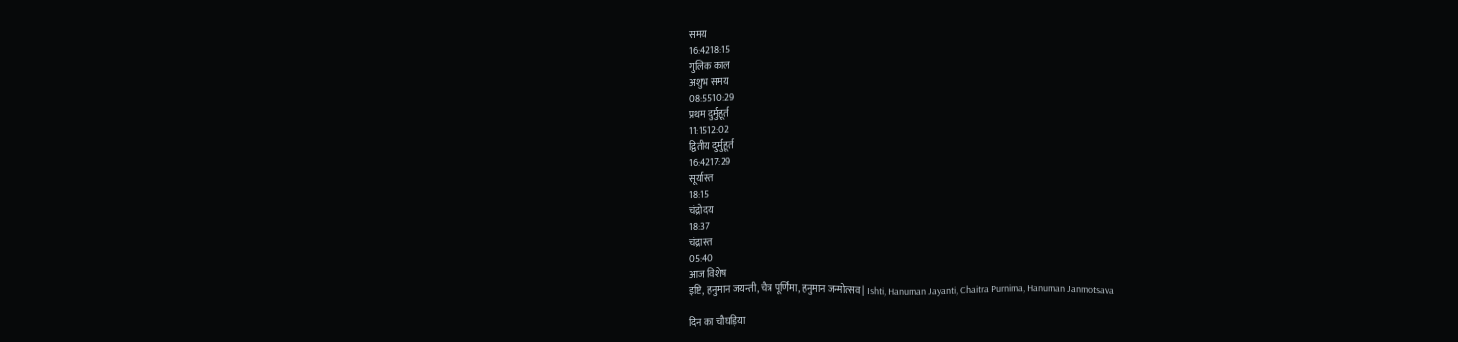समय
16:4218:15
गुलिक काल
अशुभ समय
08:5510:29
प्रथम दुर्मुहूर्त
11:1512:02
द्वितीय दुर्मुहूर्त
16:4217:29
सूर्यास्त
18:15
चंद्रोदय
18:37
चंद्रास्त
05:40
आज विशेष
इष्टि, हनुमान जयन्ती, चैत्र पूर्णिमा, हनुमान जन्मोत्सव | Ishti, Hanuman Jayanti, Chaitra Purnima, Hanuman Janmotsava

दिन का चौघड़िया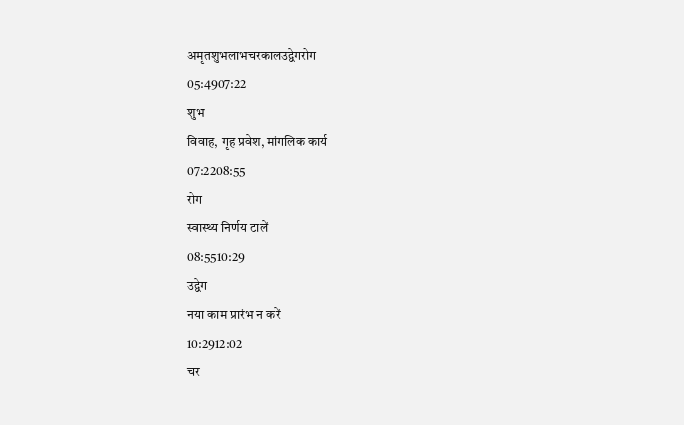अमृतशुभलाभचरकालउद्वेगरोग
05:4907:22
शुभ
विवाह, गृह प्रवेश, मांगलिक कार्य
07:2208:55
रोग
स्वास्थ्य निर्णय टालें
08:5510:29
उद्वेग
नया काम प्रारंभ न करें
10:2912:02
चर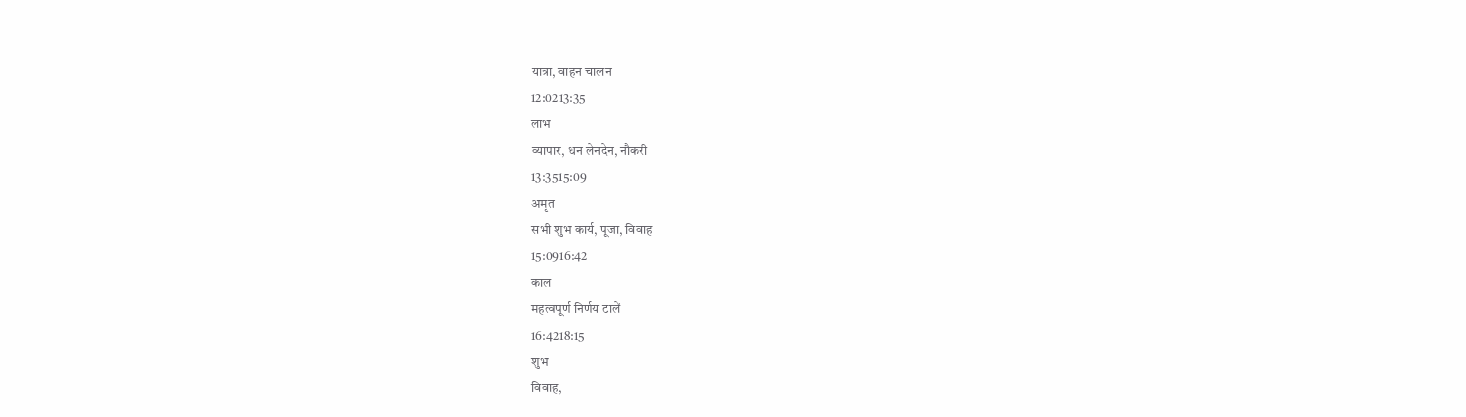यात्रा, वाहन चालन
12:0213:35
लाभ
व्यापार, धन लेनदेन, नौकरी
13:3515:09
अमृत
सभी शुभ कार्य, पूजा, विवाह
15:0916:42
काल
महत्वपूर्ण निर्णय टालें
16:4218:15
शुभ
विवाह,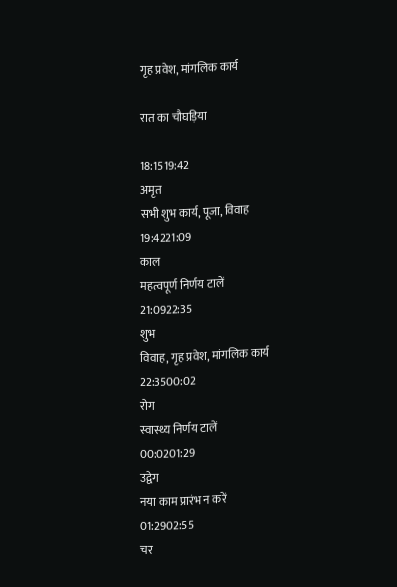गृह प्रवेश, मांगलिक कार्य

रात का चौघड़िया

18:1519:42
अमृत
सभी शुभ कार्य, पूजा, विवाह
19:4221:09
काल
महत्वपूर्ण निर्णय टालें
21:0922:35
शुभ
विवाह, गृह प्रवेश, मांगलिक कार्य
22:3500:02
रोग
स्वास्थ्य निर्णय टालें
00:0201:29
उद्वेग
नया काम प्रारंभ न करें
01:2902:55
चर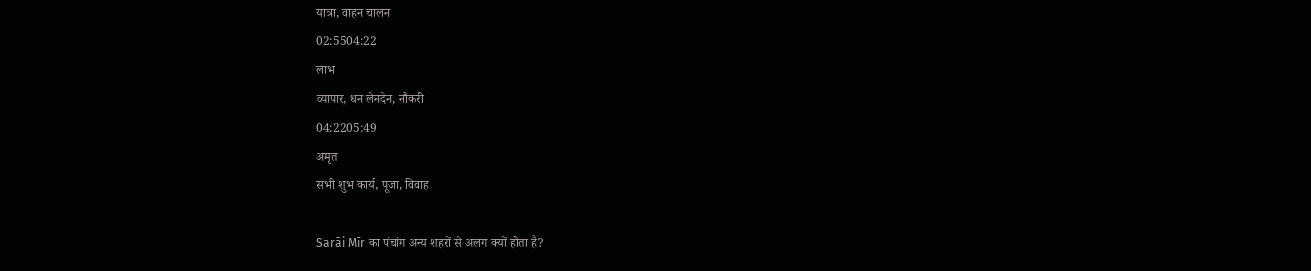यात्रा, वाहन चालन
02:5504:22
लाभ
व्यापार, धन लेनदेन, नौकरी
04:2205:49
अमृत
सभी शुभ कार्य, पूजा, विवाह

Sarāi Mīr का पंचांग अन्य शहरों से अलग क्यों होता है?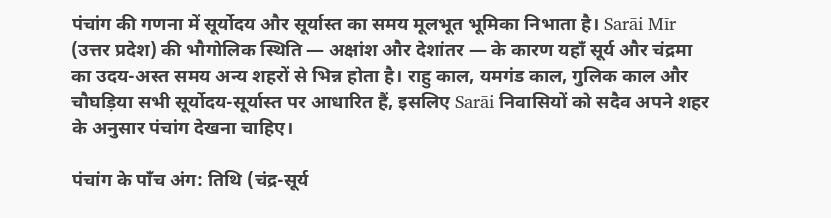पंचांग की गणना में सूर्योदय और सूर्यास्त का समय मूलभूत भूमिका निभाता है। Sarāi Mīr (उत्तर प्रदेश) की भौगोलिक स्थिति — अक्षांश और देशांतर — के कारण यहाँ सूर्य और चंद्रमा का उदय-अस्त समय अन्य शहरों से भिन्न होता है। राहु काल, यमगंड काल, गुलिक काल और चौघड़िया सभी सूर्योदय-सूर्यास्त पर आधारित हैं, इसलिए Sarāi निवासियों को सदैव अपने शहर के अनुसार पंचांग देखना चाहिए।

पंचांग के पाँच अंग: तिथि (चंद्र-सूर्य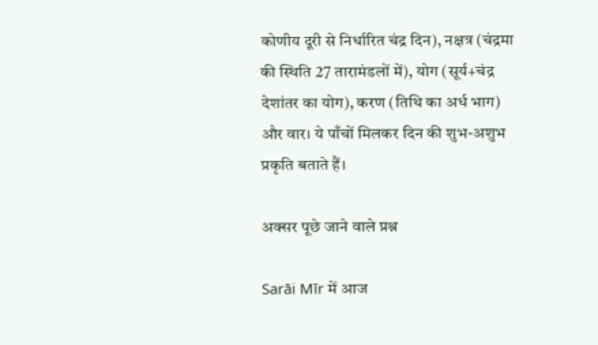कोणीय दूरी से निर्धारित चंद्र दिन), नक्षत्र (चंद्रमा की स्थिति 27 तारामंडलों में), योग (सूर्य+चंद्र देशांतर का योग), करण (तिथि का अर्ध भाग) और वार। ये पाँचों मिलकर दिन की शुभ-अशुभ प्रकृति बताते हैं।

अक्सर पूछे जाने वाले प्रश्न

Sarāi Mīr में आज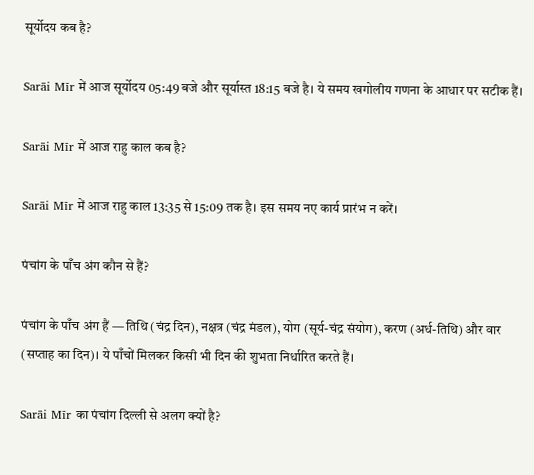सूर्योदय कब है?

Sarāi Mīr में आज सूर्योदय 05:49 बजे और सूर्यास्त 18:15 बजे है। ये समय खगोलीय गणना के आधार पर सटीक हैं।

Sarāi Mīr में आज राहु काल कब है?

Sarāi Mīr में आज राहु काल 13:35 से 15:09 तक है। इस समय नए कार्य प्रारंभ न करें।

पंचांग के पाँच अंग कौन से हैं?

पंचांग के पाँच अंग हैं — तिथि (चंद्र दिन), नक्षत्र (चंद्र मंडल), योग (सूर्य-चंद्र संयोग), करण (अर्ध-तिथि) और वार (सप्ताह का दिन)। ये पाँचों मिलकर किसी भी दिन की शुभता निर्धारित करते हैं।

Sarāi Mīr का पंचांग दिल्ली से अलग क्यों है?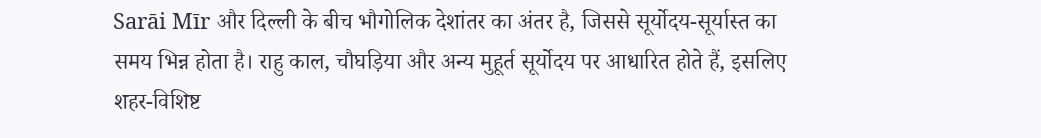Sarāi Mīr और दिल्ली के बीच भौगोलिक देशांतर का अंतर है, जिससे सूर्योदय-सूर्यास्त का समय भिन्न होता है। राहु काल, चौघड़िया और अन्य मुहूर्त सूर्योदय पर आधारित होते हैं, इसलिए शहर-विशिष्ट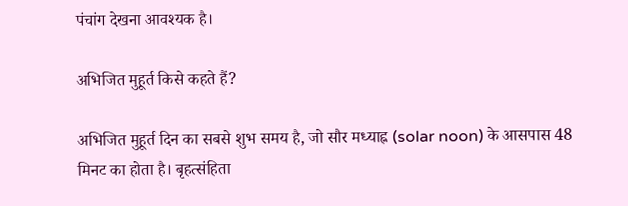पंचांग देखना आवश्यक है।

अभिजित मुहूर्त किसे कहते हैं?

अभिजित मुहूर्त दिन का सबसे शुभ समय है, जो सौर मध्याह्न (solar noon) के आसपास 48 मिनट का होता है। बृहत्संहिता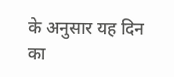के अनुसार यह दिन का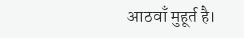आठवाँ मुहूर्त है।